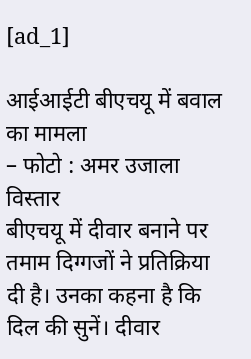[ad_1]

आईआईटी बीएचयू में बवाल का मामला
– फोटो : अमर उजाला
विस्तार
बीएचयू में दीवार बनाने पर तमाम दिग्गजों ने प्रतिक्रिया दी है। उनका कहना है कि दिल की सुनें। दीवार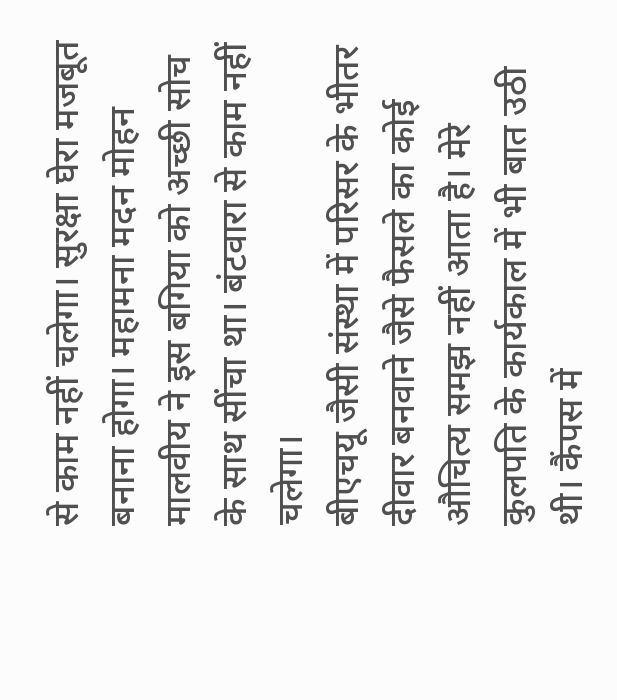से काम नहीं चलेगा। सुरक्षा घेरा मजबूत बनाना होगा। महामना मदन मोहन मालवीय ने इस बगिया को अच्छी सोच के साथ सींचा था। बंटवारा से काम नहीं चलेगा।
बीएचयू जैसी संस्था में परिसर के भीतर दीवार बनवाने जैसे फैसले का कोई औचित्य समझ नहीं आता है। मेरे कुलपति के कार्यकाल में भी बात उठी थी। कैंपस में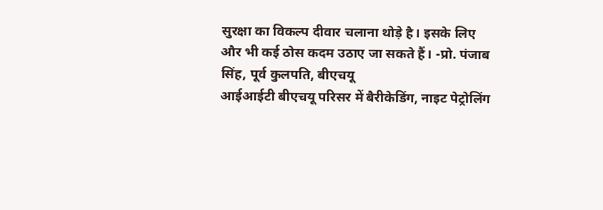सुरक्षा का विकल्प दीवार चलाना थोड़े है। इसके लिए और भी कई ठोस कदम उठाए जा सकते हैं। -प्रो. पंजाब सिंह, पूर्व कुलपति, बीएचयू
आईआईटी बीएचयू परिसर में बैरीकेडिंग, नाइट पेट्रोलिंग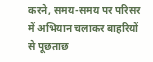करने, समय-समय पर परिसर में अभियान चलाकर बाहरियों से पूछताछ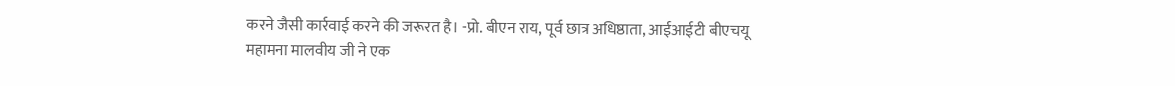करने जैसी कार्रवाई करने की जरूरत है। -प्रो. बीएन राय, पूर्व छात्र अधिष्ठाता, आईआईटी बीएचयू
महामना मालवीय जी ने एक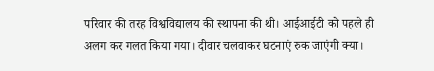परिवार की तरह विश्वविद्यालय की स्थापना की थी। आईआईटी को पहले ही अलग कर गलत किया गया। दीवार चलवाकर घटनाएं रुक जाएंगी क्या।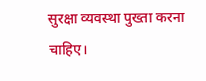सुरक्षा व्यवस्था पुख्ता करना चाहिए।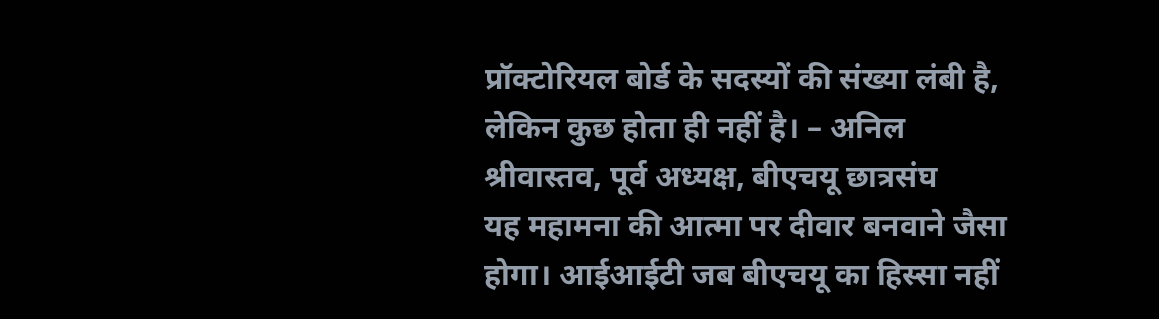प्रॉक्टोरियल बोर्ड के सदस्यों की संख्या लंबी है, लेकिन कुछ होता ही नहीं है। – अनिल श्रीवास्तव, पूर्व अध्यक्ष, बीएचयू छात्रसंघ
यह महामना की आत्मा पर दीवार बनवाने जैसा होगा। आईआईटी जब बीएचयू का हिस्सा नहीं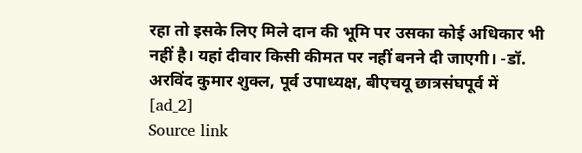रहा तो इसके लिए मिले दान की भूमि पर उसका कोई अधिकार भी नहीं है। यहां दीवार किसी कीमत पर नहीं बनने दी जाएगी। -डॉ. अरविंद कुमार शुक्ल, पूर्व उपाध्यक्ष, बीएचयू छात्रसंघपूर्व में
[ad_2]
Source link